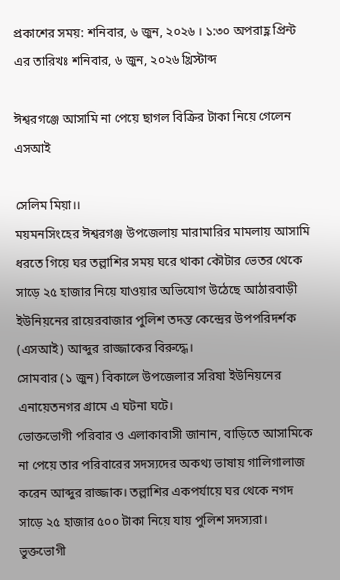প্রকাশের সময়: শনিবার, ৬ জুন, ২০২৬ । ১:৩০ অপরাহ্ণ প্রিন্ট এর তারিখঃ শনিবার, ৬ জুন, ২০২৬ খ্রিস্টাব্দ

ঈশ্বরগঞ্জে আসামি না পেয়ে ছাগল বিক্রির টাকা নিয়ে গেলেন এসআই

সেলিম মিয়া।।
ময়মনসিংহের ঈশ্বরগঞ্জ উপজেলায় মারামারির মামলায় আসামি ধরতে গিয়ে ঘর তল্লাশির সময় ঘরে থাকা কৌটার ভেতর থেকে সাড়ে ২৫ হাজার নিয়ে যাওয়ার অভিযোগ উঠেছে আঠারবাড়ী ইউনিয়নের রায়েরবাজার পুলিশ তদন্ত কেন্দ্রের উপপরিদর্শক (এসআই) আব্দুর রাজ্জাকের বিরুদ্ধে।
সোমবার (১ জুন) বিকালে উপজেলার সরিষা ইউনিয়নের এনায়েতনগর গ্রামে এ ঘটনা ঘটে।
ভোক্তভোগী পরিবার ও এলাকাবাসী জানান, বাড়িতে আসামিকে না পেয়ে তার পরিবারের সদস্যদের অকথ্য ভাষায় গালিগালাজ করেন আব্দুর রাজ্জাক। তল্লাশির একপর্যায়ে ঘর থেকে নগদ সাড়ে ২৫ হাজার ৫০০ টাকা নিয়ে যায় পুলিশ সদস্যরা।
ভুক্তভোগী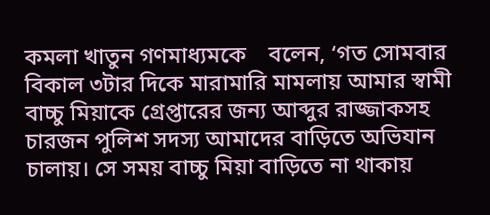কমলা খাতুন গণমাধ্যমকে    বলেন, ‘গত সোমবার বিকাল ৩টার দিকে মারামারি মামলায় আমার স্বামী বাচ্চু মিয়াকে গ্রেপ্তারের জন্য আব্দুর রাজ্জাকসহ চারজন পুলিশ সদস্য আমাদের বাড়িতে অভিযান চালায়। সে সময় বাচ্চু মিয়া বাড়িতে না থাকায়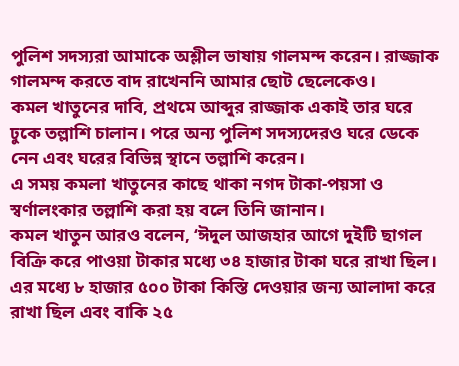পুলিশ সদস্যরা আমাকে অশ্লীল ভাষায় গালমন্দ করেন। রাজ্জাক গালমন্দ করতে বাদ রাখেননি আমার ছোট ছেলেকেও।
কমল খাতুনের দাবি, প্রথমে আব্দুর রাজ্জাক একাই তার ঘরে ঢুকে তল্লাশি চালান। পরে অন্য পুলিশ সদস্যদেরও ঘরে ডেকে নেন এবং ঘরের বিভিন্ন স্থানে তল্লাশি করেন।
এ সময় কমলা খাতুনের কাছে থাকা নগদ টাকা-পয়সা ও স্বর্ণালংকার তল্লাশি করা হয় বলে তিনি জানান।
কমল খাতুন আরও বলেন, ‘ঈদুল আজহার আগে দুইটি ছাগল বিক্রি করে পাওয়া টাকার মধ্যে ৩৪ হাজার টাকা ঘরে রাখা ছিল। এর মধ্যে ৮ হাজার ৫০০ টাকা কিস্তি দেওয়ার জন্য আলাদা করে রাখা ছিল এবং বাকি ২৫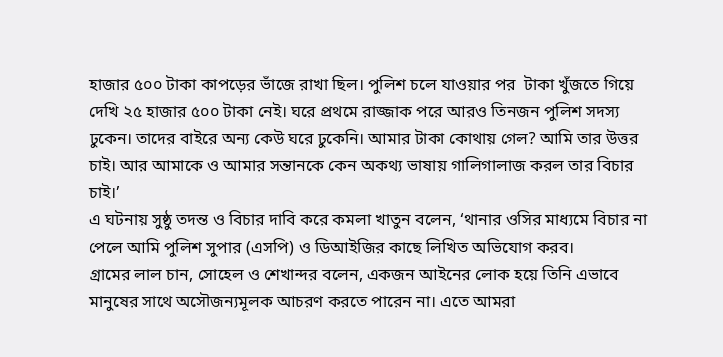হাজার ৫০০ টাকা কাপড়ের ভাঁজে রাখা ছিল। পুলিশ চলে যাওয়ার পর  টাকা খুঁজতে গিয়ে দেখি ২৫ হাজার ৫০০ টাকা নেই। ঘরে প্রথমে রাজ্জাক পরে আরও তিনজন পুলিশ সদস্য ঢুকেন। তাদের বাইরে অন্য কেউ ঘরে ঢুকেনি। আমার টাকা কোথায় গেল? আমি তার উত্তর চাই। আর আমাকে ও আমার সন্তানকে কেন অকথ্য ভাষায় গালিগালাজ করল তার বিচার চাই।’
এ ঘটনায় সুষ্ঠু তদন্ত ও বিচার দাবি করে কমলা খাতুন বলেন, ‘থানার ওসির মাধ্যমে বিচার না পেলে আমি পুলিশ সুপার (এসপি) ও ডিআইজির কাছে লিখিত অভিযোগ করব।
গ্রামের লাল চান, সোহেল ও শেখান্দর বলেন, একজন আইনের লোক হয়ে তিনি এভাবে মানুষের সাথে অসৌজন্যমূলক আচরণ করতে পারেন না। এতে আমরা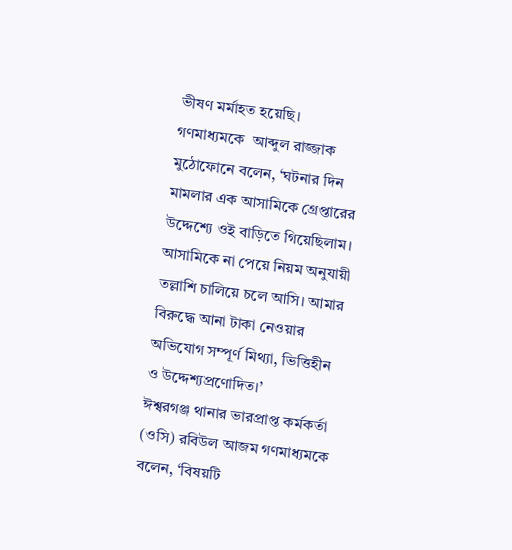ভীষণ মর্মাহত হয়েছি।
গণমাধ্যমকে  আব্দুল রাজ্জাক মুঠোফোনে বলেন, ‘ঘটনার দিন মামলার এক আসামিকে গ্রেপ্তারের উদ্দেশ্যে ওই বাড়িতে গিয়েছিলাম। আসামিকে না পেয়ে নিয়ম অনুযায়ী তল্লাশি চালিয়ে চলে আসি। আমার বিরুদ্ধে আনা টাকা নেওয়ার অভিযোগ সম্পূর্ণ মিথ্যা, ভিত্তিহীন ও উদ্দেশ্যপ্রণোদিত।’
ঈশ্বরগঞ্জ থানার ভারপ্রাপ্ত কর্মকর্তা (ওসি) রবিউল আজম গণমাধ্যমকে  বলেন, ‘বিষয়টি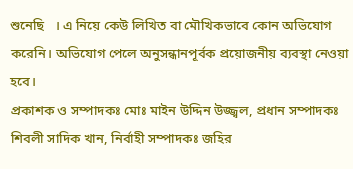শুনেছি   । এ নিয়ে কেউ লিখিত বা মৌখিকভাবে কোন অভিযোগ করেনি। অভিযোগ পেলে অনুসন্ধানপূর্বক প্রয়োজনীয় ব্যবস্থা নেওয়া হবে।
প্রকাশক ও সম্পাদকঃ মোঃ মাইন উদ্দিন উজ্জ্বল, প্রধান সম্পাদকঃ শিবলী সাদিক খান, নির্বাহী সম্পাদকঃ জহির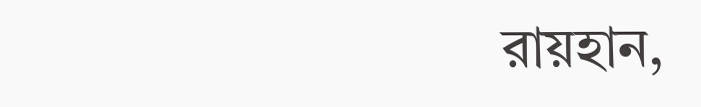রায়হান,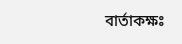বার্তাকক্ষঃ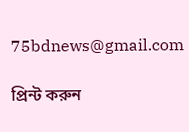75bdnews@gmail.com

প্রিন্ট করুন